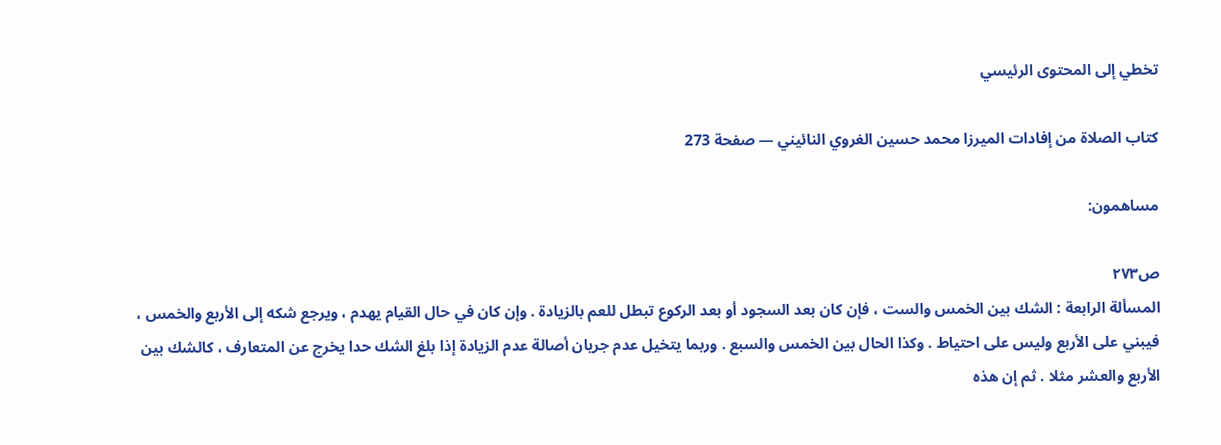تخطي إلى المحتوى الرئيسي

كتاب الصلاة من إفادات الميرزا محمد حسين الغروي النائيني — صفحة 273

مساهمون:

ص٢٧٣
المسألة الرابعة : الشك بين الخمس والست ، فإن كان بعد السجود أو بعد الركوع تبطل للعم بالزيادة . وإن كان في حال القيام يهدم ، ويرجع شكه إلى الأربع والخمس ، فيبني على الأربع وليس على احتياط . وكذا الحال بين الخمس والسبع . وربما يتخيل عدم جريان أصالة عدم الزيادة إذا بلغ الشك حدا يخرج عن المتعارف ، كالشك بين الأربع والعشر مثلا . ثم إن هذه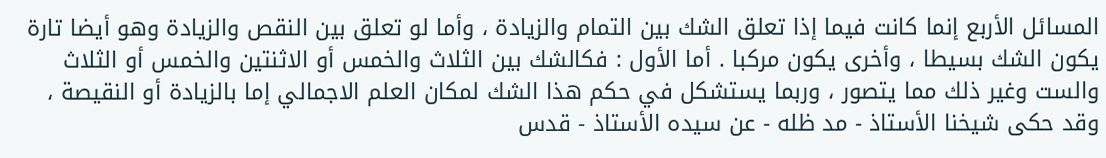المسائل الأربع إنما كانت فيما إذا تعلق الشك بين التمام والزيادة ، وأما لو تعلق بين النقص والزيادة وهو أيضا تارة يكون الشك بسيطا ، وأخرى يكون مركبا . أما الأول : فكالشك بين الثلاث والخمس أو الاثنتين والخمس أو الثلاث والست وغير ذلك مما يتصور ، وربما يستشكل في حكم هذا الشك لمكان العلم الاجمالي إما بالزيادة أو النقيصة ، وقد حكى شيخنا الأستاذ - مد ظله - عن سيده الأستاذ - قدس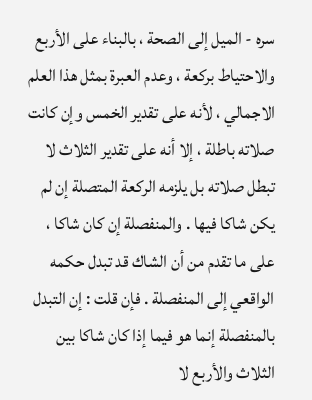سره - الميل إلى الصحة ، بالبناء على الأربع والاحتياط بركعة ، وعدم العبرة بمثل هذا العلم الاجمالي ، لأنه على تقدير الخمس وإن كانت صلاته باطلة ، إلا أنه على تقدير الثلاث لا تبطل صلاته بل يلزمه الركعة المتصلة إن لم يكن شاكا فيها . والمنفصلة إن كان شاكا ، على ما تقدم من أن الشاك قد تبدل حكمه الواقعي إلى المنفصلة . فإن قلت : إن التبدل بالمنفصلة إنما هو فيما إذا كان شاكا بين الثلاث والأربع لا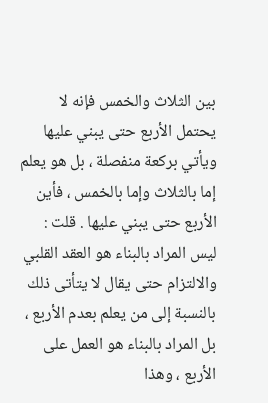بين الثلاث والخمس فإنه لا يحتمل الأربع حتى يبني عليها ويأتي بركعة منفصلة ، بل هو يعلم إما بالثلاث وإما بالخمس ، فأين الأربع حتى يبني عليها . قلت : ليس المراد بالبناء هو العقد القلبي والالتزام حتى يقال لا يتأتى ذلك بالنسبة إلى من يعلم بعدم الأربع ، بل المراد بالبناء هو العمل على الأربع ، وهذا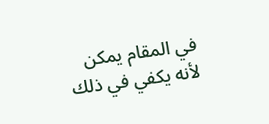في المقام يمكن لأنه يكفي في ذلك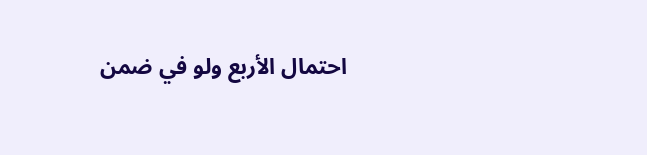احتمال الأربع ولو في ضمن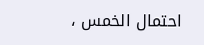احتمال الخمس ،